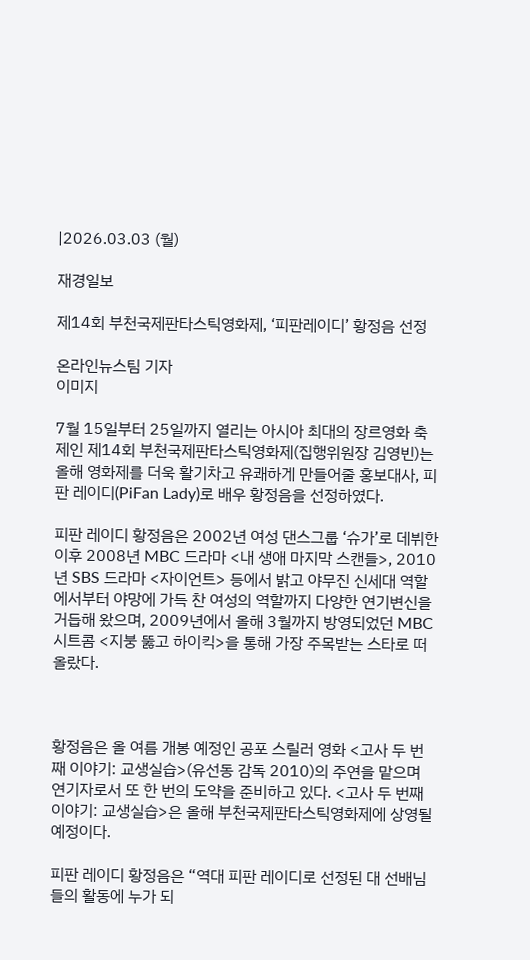|2026.03.03 (월)

재경일보

제14회 부천국제판타스틱영화제, ‘피판레이디’ 황정음 선정

온라인뉴스팀 기자
이미지

7월 15일부터 25일까지 열리는 아시아 최대의 장르영화 축제인 제14회 부천국제판타스틱영화제(집행위원장 김영빈)는 올해 영화제를 더욱 활기차고 유쾌하게 만들어줄 홍보대사, 피판 레이디(PiFan Lady)로 배우 황정음을 선정하였다.

피판 레이디 황정음은 2002년 여성 댄스그룹 ‘슈가’로 데뷔한 이후 2008년 MBC 드라마 <내 생애 마지막 스캔들>, 2010년 SBS 드라마 <자이언트> 등에서 밝고 야무진 신세대 역할에서부터 야망에 가득 찬 여성의 역할까지 다양한 연기변신을 거듭해 왔으며, 2009년에서 올해 3월까지 방영되었던 MBC 시트콤 <지붕 뚫고 하이킥>을 통해 가장 주목받는 스타로 떠올랐다.



황정음은 올 여름 개봉 예정인 공포 스릴러 영화 <고사 두 번째 이야기: 교생실습>(유선동 감독 2010)의 주연을 맡으며 연기자로서 또 한 번의 도약을 준비하고 있다. <고사 두 번째 이야기: 교생실습>은 올해 부천국제판타스틱영화제에 상영될 예정이다.

피판 레이디 황정음은 “역대 피판 레이디로 선정된 대 선배님들의 활동에 누가 되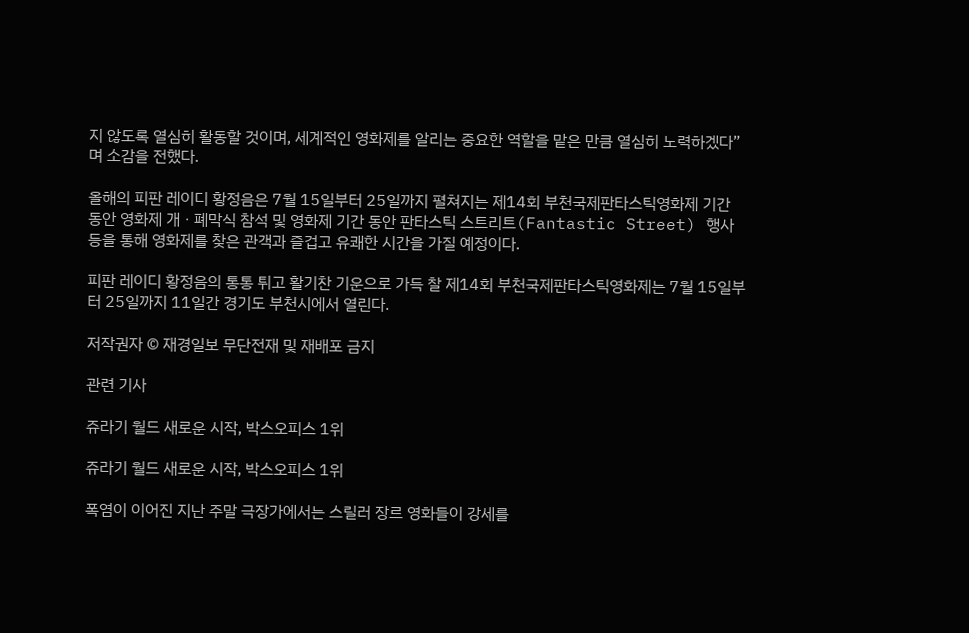지 않도록 열심히 활동할 것이며, 세계적인 영화제를 알리는 중요한 역할을 맡은 만큼 열심히 노력하겠다”며 소감을 전했다.

올해의 피판 레이디 황정음은 7월 15일부터 25일까지 펼쳐지는 제14회 부천국제판타스틱영화제 기간 동안 영화제 개ㆍ폐막식 참석 및 영화제 기간 동안 판타스틱 스트리트(Fantastic Street) 행사 등을 통해 영화제를 찾은 관객과 즐겁고 유쾌한 시간을 가질 예정이다.

피판 레이디 황정음의 통통 튀고 활기찬 기운으로 가득 찰 제14회 부천국제판타스틱영화제는 7월 15일부터 25일까지 11일간 경기도 부천시에서 열린다.

저작권자 © 재경일보 무단전재 및 재배포 금지

관련 기사

쥬라기 월드 새로운 시작, 박스오피스 1위

쥬라기 월드 새로운 시작, 박스오피스 1위

폭염이 이어진 지난 주말 극장가에서는 스릴러 장르 영화들이 강세를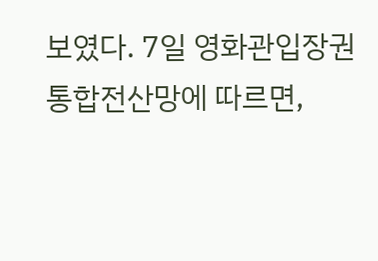보였다. 7일 영화관입장권 통합전산망에 따르면,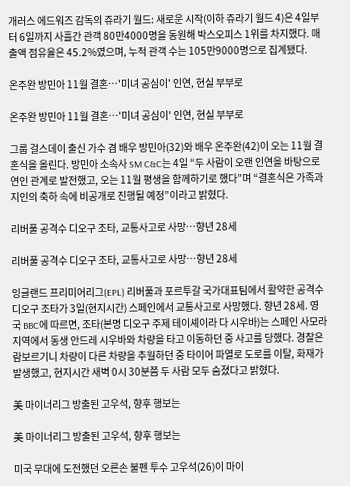개러스 에드워즈 감독의 쥬라기 월드: 새로운 시작(이하 쥬라기 월드 4)은 4일부터 6일까지 사흘간 관객 80만4000명을 동원해 박스오피스 1위를 차지했다. 매출액 점유율은 45.2%였으며, 누적 관객 수는 105만9000명으로 집계됐다.

온주완 방민아 11월 결혼…'미녀 공심이' 인연, 현실 부부로

온주완 방민아 11월 결혼…'미녀 공심이' 인연, 현실 부부로

그룹 걸스데이 출신 가수 겸 배우 방민아(32)와 배우 온주완(42)이 오는 11월 결혼식을 올린다. 방민아 소속사 SM C&C는 4일 “두 사람이 오랜 인연을 바탕으로 연인 관계로 발전했고, 오는 11월 평생을 함께하기로 했다”며 “결혼식은 가족과 지인의 축하 속에 비공개로 진행될 예정”이라고 밝혔다.

리버풀 공격수 디오구 조타, 교통사고로 사망…향년 28세

리버풀 공격수 디오구 조타, 교통사고로 사망…향년 28세

잉글랜드 프리미어리그(EPL) 리버풀과 포르투갈 국가대표팀에서 활약한 공격수 디오구 조타가 3일(현지시간) 스페인에서 교통사고로 사망했다. 향년 28세. 영국 BBC에 따르면, 조타(본명 디오구 주제 테이셰이라 다 시우바)는 스페인 사모라 지역에서 동생 안드레 시우바와 차량을 타고 이동하던 중 사고를 당했다. 경찰은 람보르기니 차량이 다른 차량을 추월하던 중 타이어 파열로 도로를 이탈, 화재가 발생했고, 현지시간 새벽 0시 30분쯤 두 사람 모두 숨졌다고 밝혔다.

美 마이너리그 방출된 고우석, 향후 행보는

美 마이너리그 방출된 고우석, 향후 행보는

미국 무대에 도전했던 오른손 불펜 투수 고우석(26)이 마이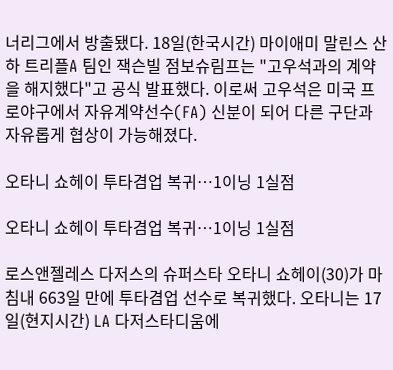너리그에서 방출됐다. 18일(한국시간) 마이애미 말린스 산하 트리플A 팀인 잭슨빌 점보슈림프는 "고우석과의 계약을 해지했다"고 공식 발표했다. 이로써 고우석은 미국 프로야구에서 자유계약선수(FA) 신분이 되어 다른 구단과 자유롭게 협상이 가능해졌다.

오타니 쇼헤이 투타겸업 복귀…1이닝 1실점

오타니 쇼헤이 투타겸업 복귀…1이닝 1실점

로스앤젤레스 다저스의 슈퍼스타 오타니 쇼헤이(30)가 마침내 663일 만에 투타겸업 선수로 복귀했다. 오타니는 17일(현지시간) LA 다저스타디움에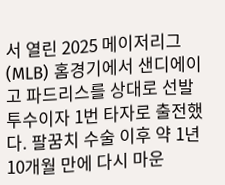서 열린 2025 메이저리그(MLB) 홈경기에서 샌디에이고 파드리스를 상대로 선발 투수이자 1번 타자로 출전했다. 팔꿈치 수술 이후 약 1년 10개월 만에 다시 마운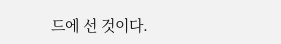드에 선 것이다.